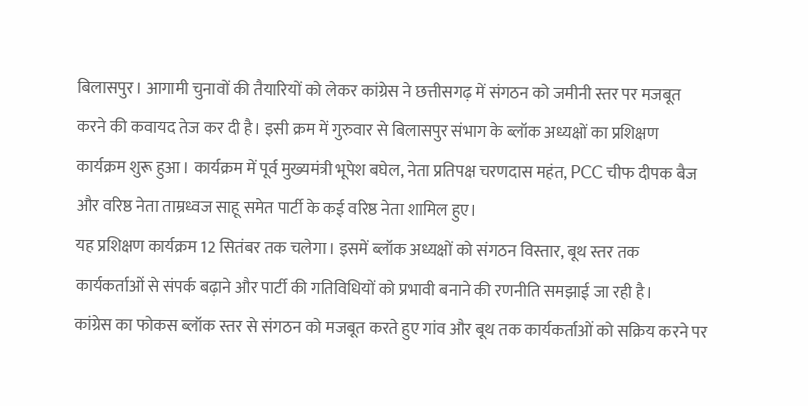बिलासपुर। आगामी चुनावों की तैयारियों को लेकर कांग्रेस ने छत्तीसगढ़ में संगठन को जमीनी स्तर पर मजबूत करने की कवायद तेज कर दी है। इसी क्रम में गुरुवार से बिलासपुर संभाग के ब्लॉक अध्यक्षों का प्रशिक्षण कार्यक्रम शुरू हुआ। कार्यक्रम में पूर्व मुख्यमंत्री भूपेश बघेल, नेता प्रतिपक्ष चरणदास महंत, PCC चीफ दीपक बैज और वरिष्ठ नेता ताम्रध्वज साहू समेत पार्टी के कई वरिष्ठ नेता शामिल हुए।
यह प्रशिक्षण कार्यक्रम 12 सितंबर तक चलेगा। इसमें ब्लॉक अध्यक्षों को संगठन विस्तार, बूथ स्तर तक कार्यकर्ताओं से संपर्क बढ़ाने और पार्टी की गतिविधियों को प्रभावी बनाने की रणनीति समझाई जा रही है।
कांग्रेस का फोकस ब्लॉक स्तर से संगठन को मजबूत करते हुए गांव और बूथ तक कार्यकर्ताओं को सक्रिय करने पर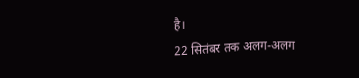है।
22 सितंबर तक अलग-अलग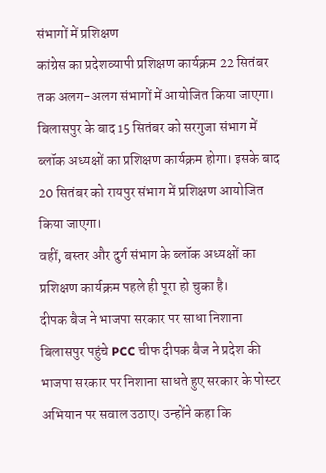संभागों में प्रशिक्षण
कांग्रेस का प्रदेशव्यापी प्रशिक्षण कार्यक्रम 22 सितंबर तक अलग-अलग संभागों में आयोजित किया जाएगा।
बिलासपुर के बाद 15 सितंबर को सरगुजा संभाग में ब्लॉक अध्यक्षों का प्रशिक्षण कार्यक्रम होगा। इसके बाद 20 सितंबर को रायपुर संभाग में प्रशिक्षण आयोजित किया जाएगा।
वहीं, बस्तर और दुर्ग संभाग के ब्लॉक अध्यक्षों का प्रशिक्षण कार्यक्रम पहले ही पूरा हो चुका है।
दीपक बैज ने भाजपा सरकार पर साधा निशाना
बिलासपुर पहुंचे PCC चीफ दीपक बैज ने प्रदेश की भाजपा सरकार पर निशाना साधते हुए सरकार के पोस्टर अभियान पर सवाल उठाए। उन्होंने कहा कि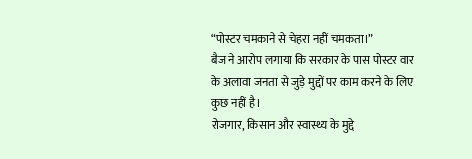“पोस्टर चमकाने से चेहरा नहीं चमकता।”
बैज ने आरोप लगाया कि सरकार के पास पोस्टर वार के अलावा जनता से जुड़े मुद्दों पर काम करने के लिए कुछ नहीं है।
रोजगार, किसान और स्वास्थ्य के मुद्दे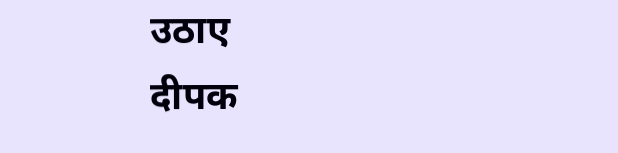उठाए
दीपक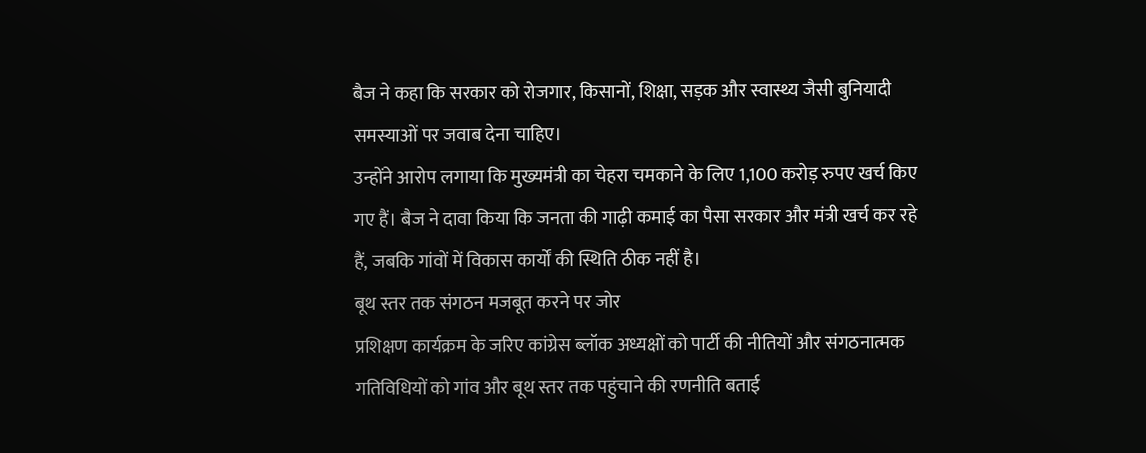बैज ने कहा कि सरकार को रोजगार, किसानों, शिक्षा, सड़क और स्वास्थ्य जैसी बुनियादी समस्याओं पर जवाब देना चाहिए।
उन्होंने आरोप लगाया कि मुख्यमंत्री का चेहरा चमकाने के लिए 1,100 करोड़ रुपए खर्च किए गए हैं। बैज ने दावा किया कि जनता की गाढ़ी कमाई का पैसा सरकार और मंत्री खर्च कर रहे हैं, जबकि गांवों में विकास कार्यों की स्थिति ठीक नहीं है।
बूथ स्तर तक संगठन मजबूत करने पर जोर
प्रशिक्षण कार्यक्रम के जरिए कांग्रेस ब्लॉक अध्यक्षों को पार्टी की नीतियों और संगठनात्मक गतिविधियों को गांव और बूथ स्तर तक पहुंचाने की रणनीति बताई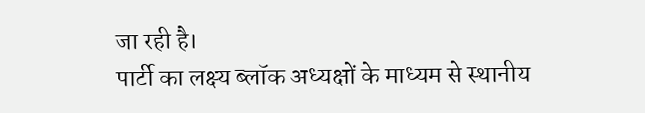जा रही है।
पार्टी का लक्ष्य ब्लॉक अध्यक्षों के माध्यम से स्थानीय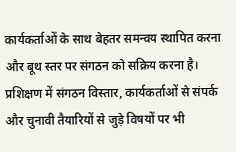कार्यकर्ताओं के साथ बेहतर समन्वय स्थापित करना और बूथ स्तर पर संगठन को सक्रिय करना है। प्रशिक्षण में संगठन विस्तार, कार्यकर्ताओं से संपर्क और चुनावी तैयारियों से जुड़े विषयों पर भी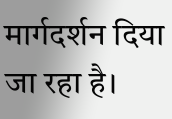मार्गदर्शन दिया जा रहा है।